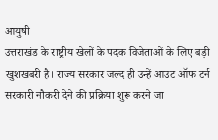आयुषी
उत्तराखंड के राष्ट्रीय खेलों के पदक विजेताओं के लिए बड़ी खुशखबरी है। राज्य सरकार जल्द ही उन्हें आउट ऑफ टर्न सरकारी नौकरी देने की प्रक्रिया शुरू करने जा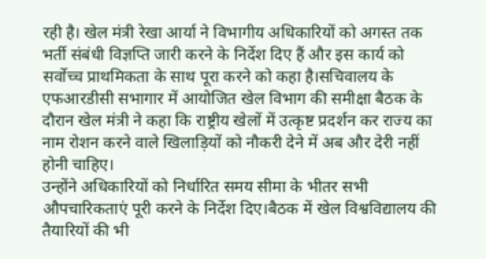रही है। खेल मंत्री रेखा आर्या ने विभागीय अधिकारियों को अगस्त तक भर्ती संबंधी विज्ञप्ति जारी करने के निर्देश दिए हैं और इस कार्य को सर्वोच्च प्राथमिकता के साथ पूरा करने को कहा है।सचिवालय के एफआरडीसी सभागार में आयोजित खेल विभाग की समीक्षा बैठक के दौरान खेल मंत्री ने कहा कि राष्ट्रीय खेलों में उत्कृष्ट प्रदर्शन कर राज्य का नाम रोशन करने वाले खिलाड़ियों को नौकरी देने में अब और देरी नहीं होनी चाहिए।
उन्होंने अधिकारियों को निर्धारित समय सीमा के भीतर सभी औपचारिकताएं पूरी करने के निर्देश दिए।बैठक में खेल विश्वविद्यालय की तैयारियों की भी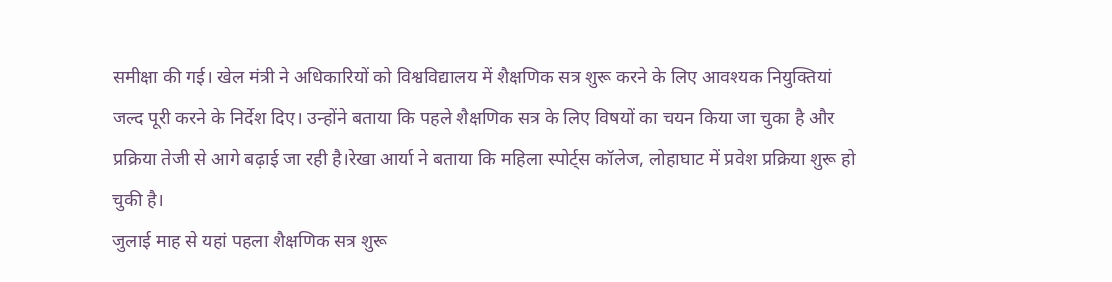समीक्षा की गई। खेल मंत्री ने अधिकारियों को विश्वविद्यालय में शैक्षणिक सत्र शुरू करने के लिए आवश्यक नियुक्तियां जल्द पूरी करने के निर्देश दिए। उन्होंने बताया कि पहले शैक्षणिक सत्र के लिए विषयों का चयन किया जा चुका है और प्रक्रिया तेजी से आगे बढ़ाई जा रही है।रेखा आर्या ने बताया कि महिला स्पोर्ट्स कॉलेज, लोहाघाट में प्रवेश प्रक्रिया शुरू हो चुकी है।
जुलाई माह से यहां पहला शैक्षणिक सत्र शुरू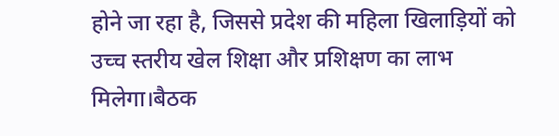होने जा रहा है, जिससे प्रदेश की महिला खिलाड़ियों को उच्च स्तरीय खेल शिक्षा और प्रशिक्षण का लाभ मिलेगा।बैठक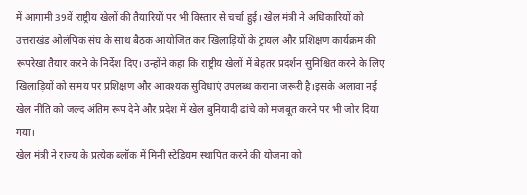में आगामी 39वें राष्ट्रीय खेलों की तैयारियों पर भी विस्तार से चर्चा हुई। खेल मंत्री ने अधिकारियों को उत्तराखंड ओलंपिक संघ के साथ बैठक आयोजित कर खिलाड़ियों के ट्रायल और प्रशिक्षण कार्यक्रम की रूपरेखा तैयार करने के निर्देश दिए। उन्होंने कहा कि राष्ट्रीय खेलों में बेहतर प्रदर्शन सुनिश्चित करने के लिए खिलाड़ियों को समय पर प्रशिक्षण और आवश्यक सुविधाएं उपलब्ध कराना जरूरी है।इसके अलावा नई खेल नीति को जल्द अंतिम रूप देने और प्रदेश में खेल बुनियादी ढांचे को मजबूत करने पर भी जोर दिया गया।
खेल मंत्री ने राज्य के प्रत्येक ब्लॉक में मिनी स्टेडियम स्थापित करने की योजना को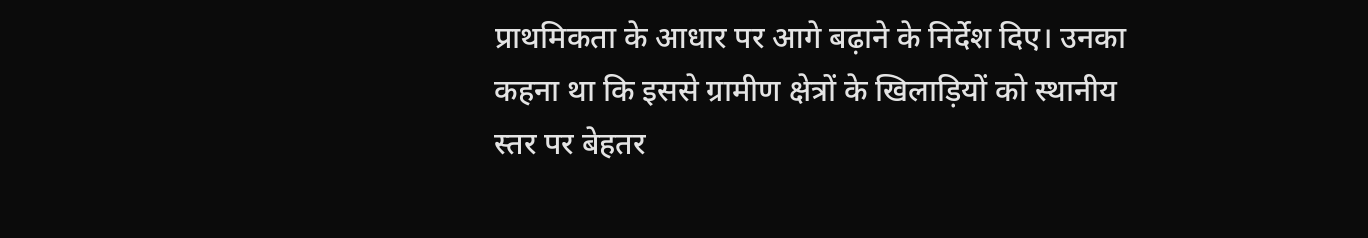प्राथमिकता के आधार पर आगे बढ़ाने के निर्देश दिए। उनका कहना था कि इससे ग्रामीण क्षेत्रों के खिलाड़ियों को स्थानीय स्तर पर बेहतर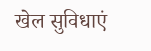खेल सुविधाएं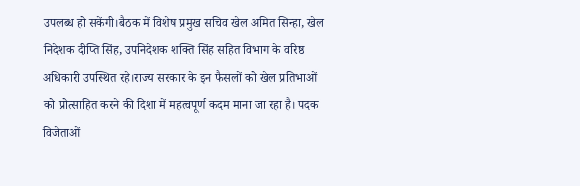उपलब्ध हो सकेंगी।बैठक में विशेष प्रमुख सचिव खेल अमित सिन्हा, खेल निदेशक दीप्ति सिंह, उपनिदेशक शक्ति सिंह सहित विभाग के वरिष्ठ अधिकारी उपस्थित रहे।राज्य सरकार के इन फैसलों को खेल प्रतिभाओं को प्रोत्साहित करने की दिशा में महत्वपूर्ण कदम माना जा रहा है। पदक विजेताओं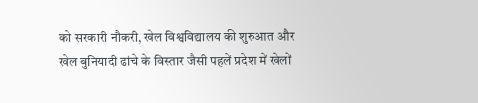को सरकारी नौकरी, खेल विश्वविद्यालय की शुरुआत और खेल बुनियादी ढांचे के विस्तार जैसी पहलें प्रदेश में खेलों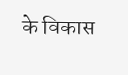के विकास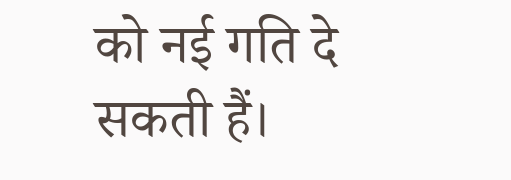को नई गति दे सकती हैं।